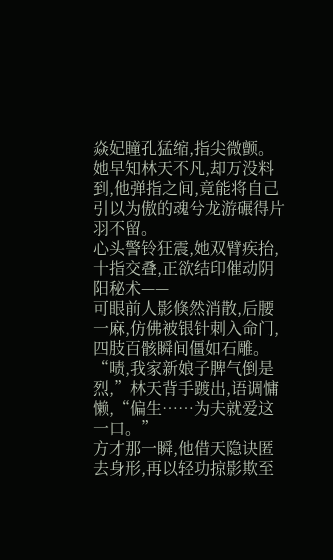焱妃瞳孔猛缩,指尖微颤。她早知林天不凡,却万没料到,他弹指之间,竟能将自己引以为傲的魂兮龙游碾得片羽不留。
心头警铃狂震,她双臂疾抬,十指交叠,正欲结印催动阴阳秘术——
可眼前人影倏然消散,后腰一麻,仿佛被银针刺入命门,四肢百骸瞬间僵如石雕。
“啧,我家新娘子脾气倒是烈,”林天背手踱出,语调慵懒,“偏生……为夫就爱这一口。”
方才那一瞬,他借天隐诀匿去身形,再以轻功掠影欺至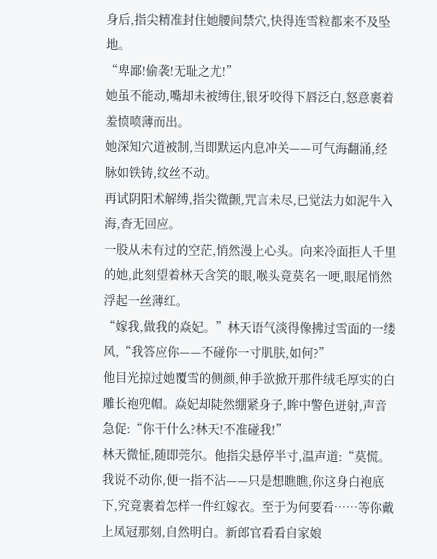身后,指尖精准封住她腰间禁穴,快得连雪粒都来不及坠地。
“卑鄙!偷袭!无耻之尤!”
她虽不能动,嘴却未被缚住,银牙咬得下唇泛白,怒意裹着羞愤喷薄而出。
她深知穴道被制,当即默运内息冲关——可气海翻涌,经脉如铁铸,纹丝不动。
再试阴阳术解缚,指尖微颤,咒言未尽,已觉法力如泥牛入海,杳无回应。
一股从未有过的空茫,悄然漫上心头。向来冷面拒人千里的她,此刻望着林天含笑的眼,喉头竟莫名一哽,眼尾悄然浮起一丝薄红。
“嫁我,做我的焱妃。”林天语气淡得像拂过雪面的一缕风,“我答应你——不碰你一寸肌肤,如何?”
他目光掠过她覆雪的侧颜,伸手欲掀开那件绒毛厚实的白雕长袍兜帽。焱妃却陡然绷紧身子,眸中警色迸射,声音急促:“你干什么?林天!不准碰我!”
林天微怔,随即莞尔。他指尖悬停半寸,温声道:“莫慌。我说不动你,便一指不沾——只是想瞧瞧,你这身白袍底下,究竟裹着怎样一件红嫁衣。至于为何要看……等你戴上凤冠那刻,自然明白。新郎官看看自家娘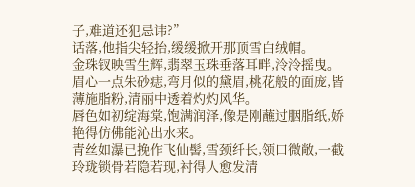子,难道还犯忌讳?”
话落,他指尖轻抬,缓缓掀开那顶雪白绒帽。
金珠钗映雪生辉,翡翠玉珠垂落耳畔,泠泠摇曳。
眉心一点朱砂痣,弯月似的黛眉,桃花般的面庞,皆薄施脂粉,清丽中透着灼灼风华。
唇色如初绽海棠,饱满润泽,像是刚蘸过胭脂纸,娇艳得仿佛能沁出水来。
青丝如瀑已挽作飞仙髻,雪颈纤长,领口微敞,一截玲珑锁骨若隐若现,衬得人愈发清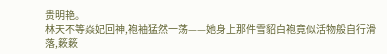贵明艳。
林天不等焱妃回神,袍袖猛然一荡——她身上那件雪貂白袍竟似活物般自行滑落,簌簌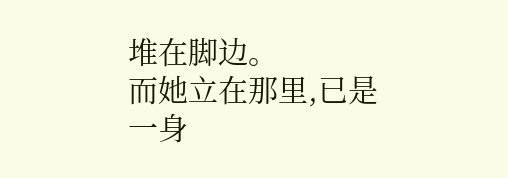堆在脚边。
而她立在那里,已是一身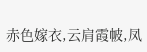赤色嫁衣,云肩霞帔,凤